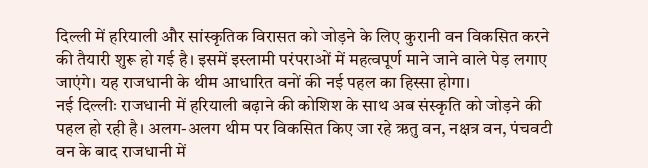दिल्ली में हरियाली और सांस्कृतिक विरासत को जोड़ने के लिए कुरानी वन विकसित करने की तैयारी शुरू हो गई है। इसमें इस्लामी परंपराओं में महत्वपूर्ण माने जाने वाले पेड़ लगाए जाएंगे। यह राजधानी के थीम आधारित वनों की नई पहल का हिस्सा होगा।
नई दिल्लीः राजधानी में हरियाली बढ़ाने की कोशिश के साथ अब संस्कृति को जोड़ने की पहल हो रही है। अलग-अलग थीम पर विकसित किए जा रहे ऋतु वन, नक्षत्र वन, पंचवटी वन के बाद राजधानी में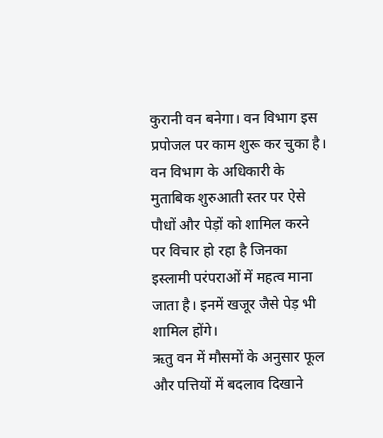कुरानी वन बनेगा। वन विभाग इस प्रपोजल पर काम शुरू कर चुका है। वन विभाग के अधिकारी के मुताबिक शुरुआती स्तर पर ऐसे पौधों और पेड़ों को शामिल करने पर विचार हो रहा है जिनका इस्लामी परंपराओं में महत्व माना जाता है। इनमें खजूर जैसे पेड़ भी शामिल होंगे।
ऋतु वन में मौसमों के अनुसार फूल और पत्तियों में बदलाव दिखाने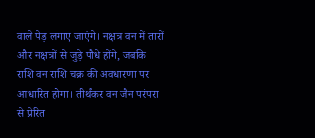वाले पेड़ लगाए जाएंगे। नक्षत्र वन में तारों और नक्षत्रों से जुड़े पौधे होंगे, जबकि राशि वन राशि चक्र की अवधारणा पर आधारित होगा। तीर्थंकर वन जैन परंपरा से प्रेरित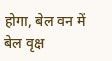होगा, बेल वन में बेल वृक्ष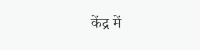केंद्र में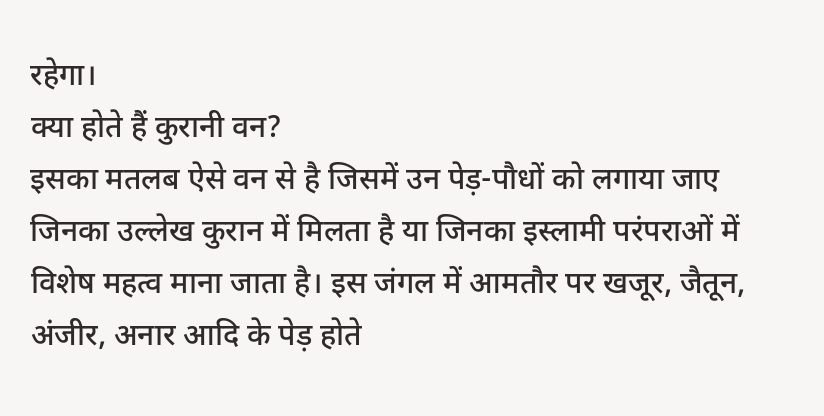रहेगा।
क्या होते हैं कुरानी वन?
इसका मतलब ऐसे वन से है जिसमें उन पेड़-पौधों को लगाया जाए जिनका उल्लेख कुरान में मिलता है या जिनका इस्लामी परंपराओं में विशेष महत्व माना जाता है। इस जंगल में आमतौर पर खजूर, जैतून, अंजीर, अनार आदि के पेड़ होते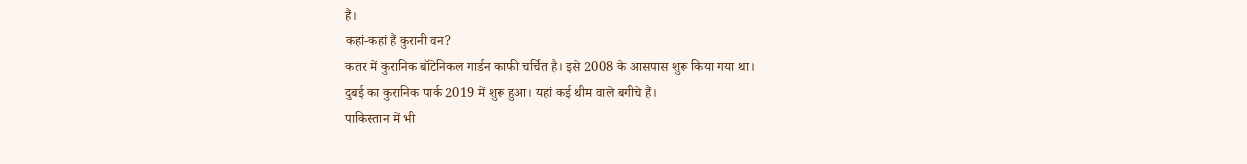हैं।
कहां-कहां हैं कुरानी वन?
कतर में कुरानिक बॉटेनिकल गार्डन काफी चर्चित है। इसे 2008 के आसपास शुरू किया गया था।
दुबई का कुरानिक पार्क 2019 में शुरू हुआ। यहां कई थीम वाले बगीचे हैं।
पाकिस्तान में भी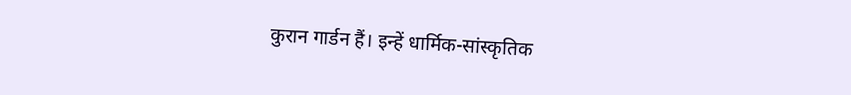कुरान गार्डन हैं। इन्हें धार्मिक-सांस्कृतिक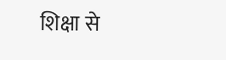शिक्षा से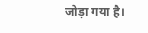जोड़ा गया है।